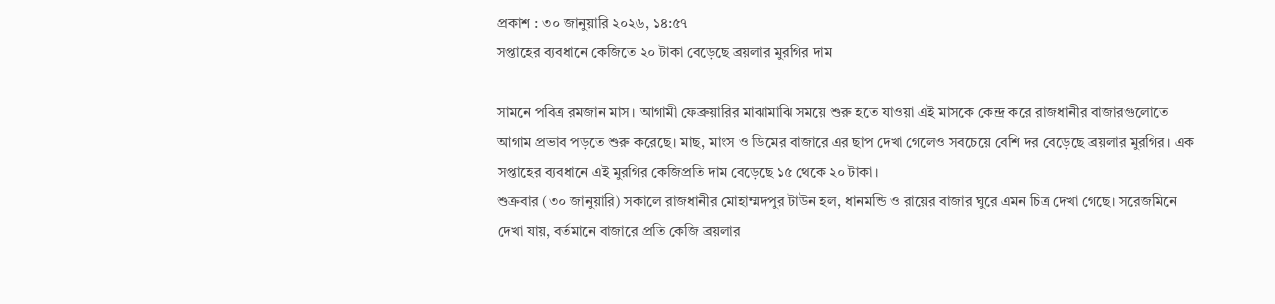প্রকাশ : ৩০ জানুয়ারি ২০২৬, ১৪:৫৭
সপ্তাহের ব্যবধানে কেজিতে ২০ টাকা বেড়েছে ব্রয়লার মুরগির দাম

সামনে পবিত্র রমজান মাস। আগামী ফেব্রুয়ারির মাঝামাঝি সময়ে শুরু হতে যাওয়া এই মাসকে কেন্দ্র করে রাজধানীর বাজারগুলোতে আগাম প্রভাব পড়তে শুরু করেছে। মাছ, মাংস ও ডিমের বাজারে এর ছাপ দেখা গেলেও সবচেয়ে বেশি দর বেড়েছে ব্রয়লার মুরগির। এক সপ্তাহের ব্যবধানে এই মুরগির কেজিপ্রতি দাম বেড়েছে ১৫ থেকে ২০ টাকা।
শুক্রবার (৩০ জানুয়ারি) সকালে রাজধানীর মোহাম্মদপুর টাউন হল, ধানমন্ডি ও রায়ের বাজার ঘুরে এমন চিত্র দেখা গেছে। সরেজমিনে দেখা যায়, বর্তমানে বাজারে প্রতি কেজি ব্রয়লার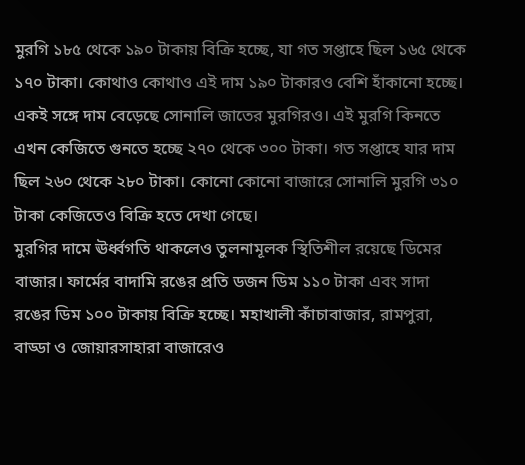মুরগি ১৮৫ থেকে ১৯০ টাকায় বিক্রি হচ্ছে, যা গত সপ্তাহে ছিল ১৬৫ থেকে ১৭০ টাকা। কোথাও কোথাও এই দাম ১৯০ টাকারও বেশি হাঁকানো হচ্ছে।
একই সঙ্গে দাম বেড়েছে সোনালি জাতের মুরগিরও। এই মুরগি কিনতে এখন কেজিতে গুনতে হচ্ছে ২৭০ থেকে ৩০০ টাকা। গত সপ্তাহে যার দাম ছিল ২৬০ থেকে ২৮০ টাকা। কোনো কোনো বাজারে সোনালি মুরগি ৩১০ টাকা কেজিতেও বিক্রি হতে দেখা গেছে।
মুরগির দামে ঊর্ধ্বগতি থাকলেও তুলনামূলক স্থিতিশীল রয়েছে ডিমের বাজার। ফার্মের বাদামি রঙের প্রতি ডজন ডিম ১১০ টাকা এবং সাদা রঙের ডিম ১০০ টাকায় বিক্রি হচ্ছে। মহাখালী কাঁচাবাজার, রামপুরা, বাড্ডা ও জোয়ারসাহারা বাজারেও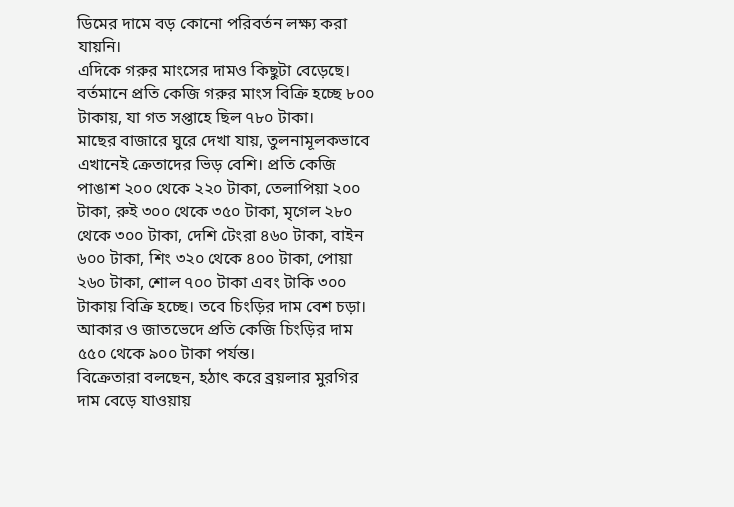ডিমের দামে বড় কোনো পরিবর্তন লক্ষ্য করা যায়নি।
এদিকে গরুর মাংসের দামও কিছুটা বেড়েছে। বর্তমানে প্রতি কেজি গরুর মাংস বিক্রি হচ্ছে ৮০০ টাকায়, যা গত সপ্তাহে ছিল ৭৮০ টাকা।
মাছের বাজারে ঘুরে দেখা যায়, তুলনামূলকভাবে এখানেই ক্রেতাদের ভিড় বেশি। প্রতি কেজি পাঙাশ ২০০ থেকে ২২০ টাকা, তেলাপিয়া ২০০ টাকা, রুই ৩০০ থেকে ৩৫০ টাকা, মৃগেল ২৮০ থেকে ৩০০ টাকা, দেশি টেংরা ৪৬০ টাকা, বাইন ৬০০ টাকা, শিং ৩২০ থেকে ৪০০ টাকা, পোয়া ২৬০ টাকা, শোল ৭০০ টাকা এবং টাকি ৩০০ টাকায় বিক্রি হচ্ছে। তবে চিংড়ির দাম বেশ চড়া। আকার ও জাতভেদে প্রতি কেজি চিংড়ির দাম ৫৫০ থেকে ৯০০ টাকা পর্যন্ত।
বিক্রেতারা বলছেন, হঠাৎ করে ব্রয়লার মুরগির দাম বেড়ে যাওয়ায়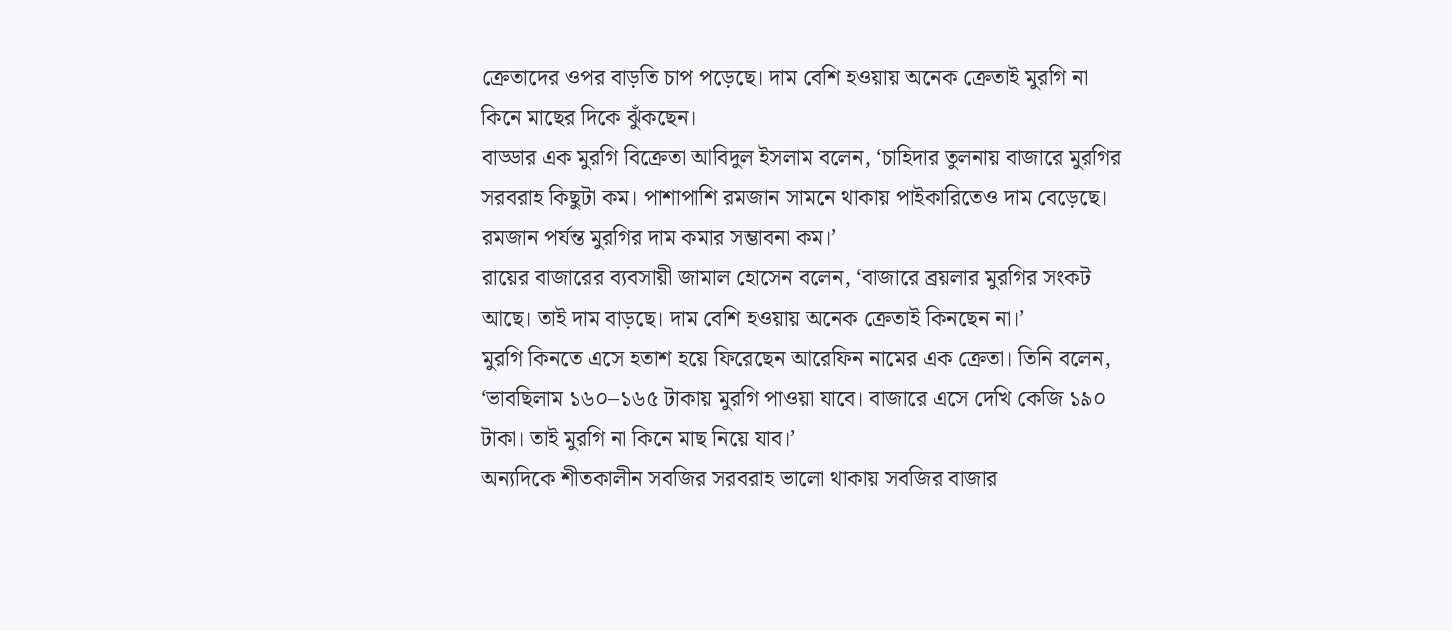ক্রেতাদের ওপর বাড়তি চাপ পড়েছে। দাম বেশি হওয়ায় অনেক ক্রেতাই মুরগি না কিনে মাছের দিকে ঝুঁকছেন।
বাড্ডার এক মুরগি বিক্রেতা আবিদুল ইসলাম বলেন, ‘চাহিদার তুলনায় বাজারে মুরগির সরবরাহ কিছুটা কম। পাশাপাশি রমজান সামনে থাকায় পাইকারিতেও দাম বেড়েছে। রমজান পর্যন্ত মুরগির দাম কমার সম্ভাবনা কম।’
রায়ের বাজারের ব্যবসায়ী জামাল হোসেন বলেন, ‘বাজারে ব্রয়লার মুরগির সংকট আছে। তাই দাম বাড়ছে। দাম বেশি হওয়ায় অনেক ক্রেতাই কিনছেন না।’
মুরগি কিনতে এসে হতাশ হয়ে ফিরেছেন আরেফিন নামের এক ক্রেতা। তিনি বলেন, ‘ভাবছিলাম ১৬০–১৬৫ টাকায় মুরগি পাওয়া যাবে। বাজারে এসে দেখি কেজি ১৯০ টাকা। তাই মুরগি না কিনে মাছ নিয়ে যাব।’
অন্যদিকে শীতকালীন সবজির সরবরাহ ভালো থাকায় সবজির বাজার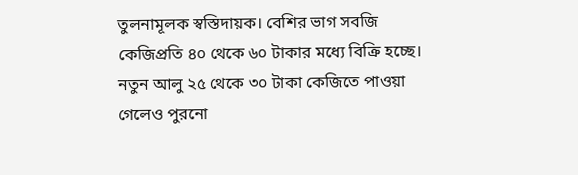তুলনামূলক স্বস্তিদায়ক। বেশির ভাগ সবজি কেজিপ্রতি ৪০ থেকে ৬০ টাকার মধ্যে বিক্রি হচ্ছে। নতুন আলু ২৫ থেকে ৩০ টাকা কেজিতে পাওয়া গেলেও পুরনো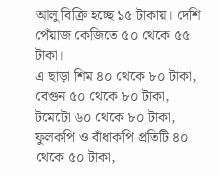আলু বিক্রি হচ্ছে ১৫ টাকায়। দেশি পেঁয়াজ কেজিতে ৫০ থেকে ৫৫ টাকা।
এ ছাড়া শিম ৪০ থেকে ৮০ টাকা, বেগুন ৫০ থেকে ৮০ টাকা, টমেটো ৬০ থেকে ৮০ টাকা, ফুলকপি ও বাঁধাকপি প্রতিটি ৪০ থেকে ৫০ টাকা,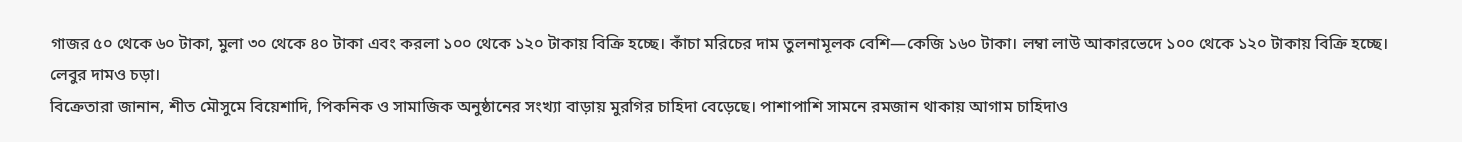গাজর ৫০ থেকে ৬০ টাকা, মুলা ৩০ থেকে ৪০ টাকা এবং করলা ১০০ থেকে ১২০ টাকায় বিক্রি হচ্ছে। কাঁচা মরিচের দাম তুলনামূলক বেশি—কেজি ১৬০ টাকা। লম্বা লাউ আকারভেদে ১০০ থেকে ১২০ টাকায় বিক্রি হচ্ছে। লেবুর দামও চড়া।
বিক্রেতারা জানান, শীত মৌসুমে বিয়েশাদি, পিকনিক ও সামাজিক অনুষ্ঠানের সংখ্যা বাড়ায় মুরগির চাহিদা বেড়েছে। পাশাপাশি সামনে রমজান থাকায় আগাম চাহিদাও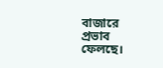বাজারে প্রভাব ফেলছে।